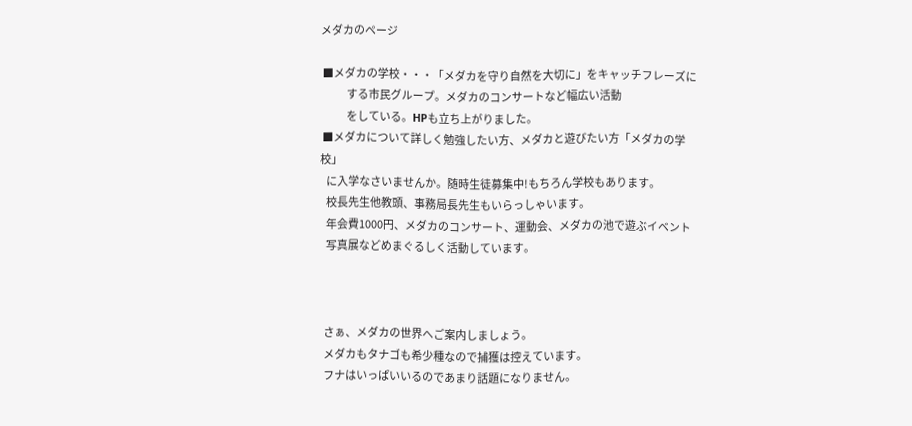メダカのページ

 ■メダカの学校・・・「メダカを守り自然を大切に」をキャッチフレーズに
             する市民グループ。メダカのコンサートなど幅広い活動
             をしている。HPも立ち上がりました。
 ■メダカについて詳しく勉強したい方、メダカと遊びたい方「メダカの学校」
   に入学なさいませんか。随時生徒募集中!もちろん学校もあります。
   校長先生他教頭、事務局長先生もいらっしゃいます。
   年会費1000円、メダカのコンサート、運動会、メダカの池で遊ぶイベント
   写真展などめまぐるしく活動しています。



  さぁ、メダカの世界へご案内しましょう。
  メダカもタナゴも希少種なので捕獲は控えています。
  フナはいっぱいいるのであまり話題になりません。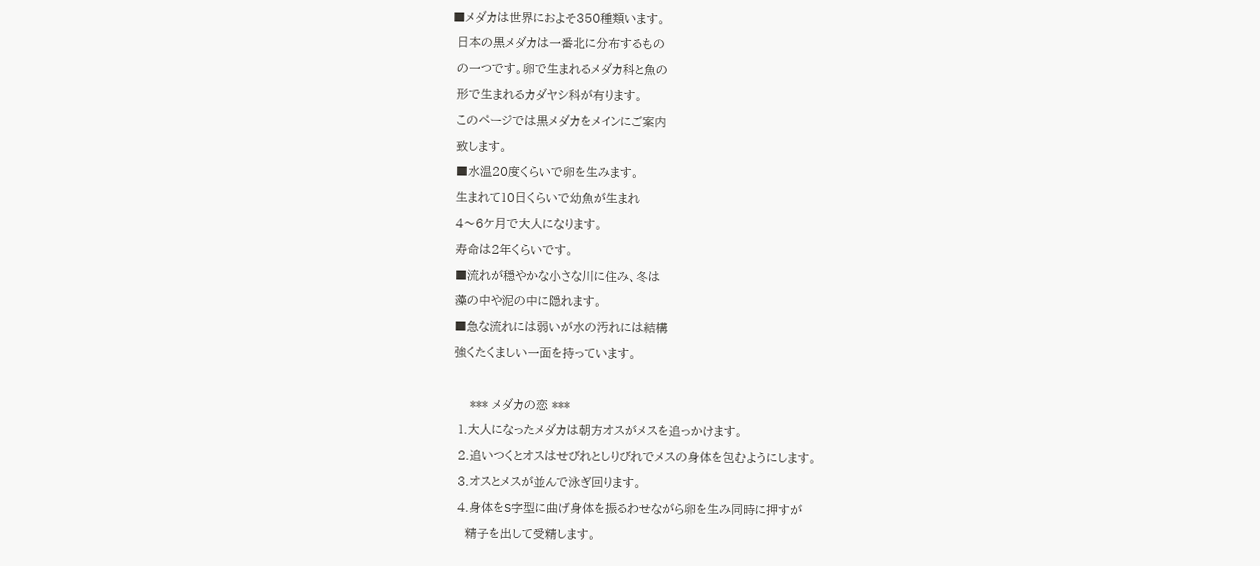■メダカは世界におよそ350種類います。
 日本の黒メダカは一番北に分布するもの
 の一つです。卵で生まれるメダカ科と魚の
 形で生まれるカダヤシ科が有ります。
 このページでは黒メダカをメインにご案内
 致します。
 ■水温20度くらいで卵を生みます。
 生まれて10日くらいで幼魚が生まれ
 4〜6ケ月で大人になります。
 寿命は2年くらいです。
 ■流れが穏やかな小さな川に住み、冬は
 藻の中や泥の中に隠れます。
 ■急な流れには弱いが水の汚れには結構
 強くたくましい一面を持っています。

     *** メダカの恋 ***
  1.大人になったメダカは朝方オスがメスを追っかけます。
  2.追いつくとオスはせびれとしりびれでメスの身体を包むようにします。
  3.オスとメスが並んで泳ぎ回ります。
  4.身体をS字型に曲げ身体を振るわせながら卵を生み同時に押すが
    精子を出して受精します。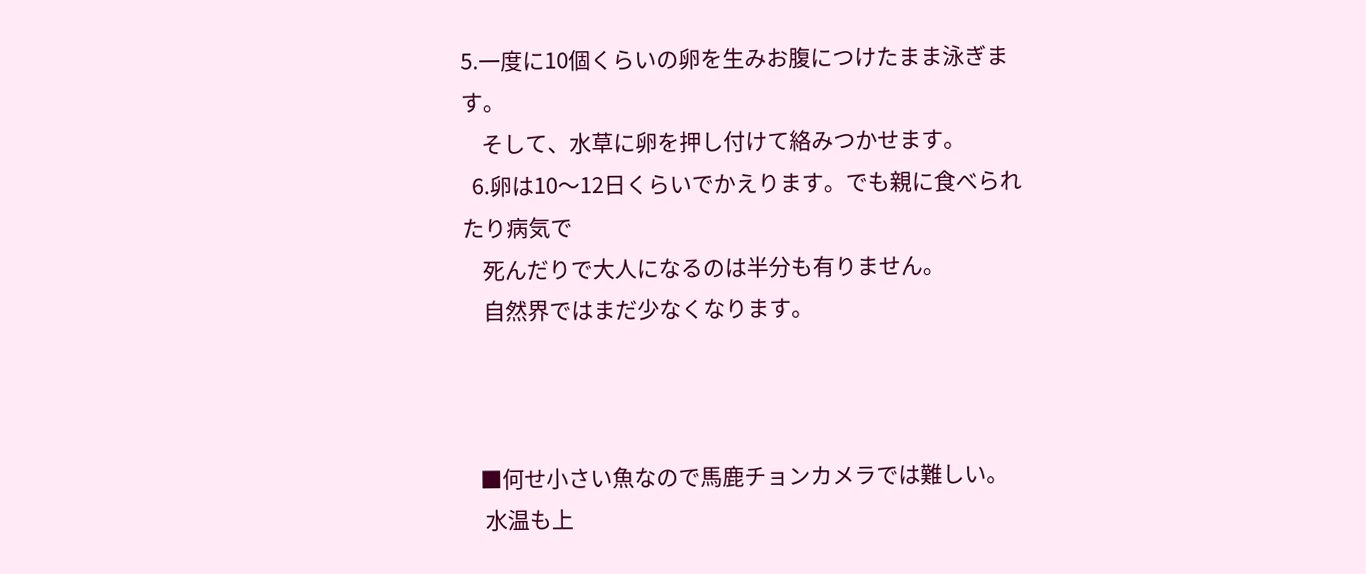5.一度に10個くらいの卵を生みお腹につけたまま泳ぎます。
    そして、水草に卵を押し付けて絡みつかせます。
  6.卵は10〜12日くらいでかえります。でも親に食べられたり病気で
    死んだりで大人になるのは半分も有りません。
    自然界ではまだ少なくなります。



   ■何せ小さい魚なので馬鹿チョンカメラでは難しい。
    水温も上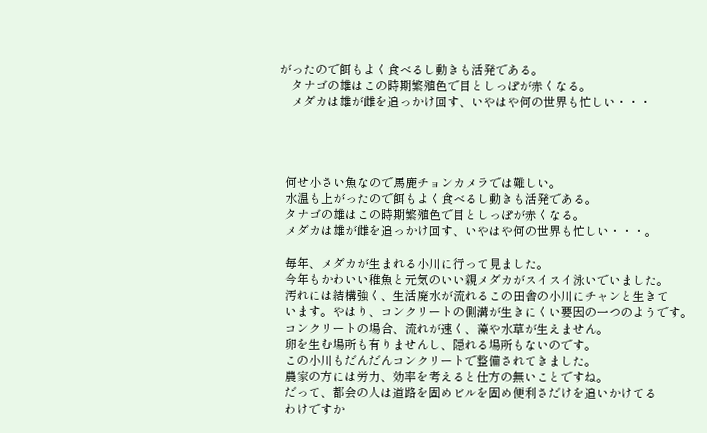がったので餌もよく食べるし動きも活発である。
    タナゴの雄はこの時期繁殖色で目としっぽが赤くなる。
    メダカは雄が雌を追っかけ回す、いやはや何の世界も忙しい・・・




  何せ小さい魚なので馬鹿チョンカメラでは難しい。
  水温も上がったので餌もよく食べるし動きも活発である。
  タナゴの雄はこの時期繁殖色で目としっぽが赤くなる。
  メダカは雄が雌を追っかけ回す、いやはや何の世界も忙しい・・・。

  毎年、メダカが生まれる小川に行って見ました。
  今年もかわいい稚魚と元気のいい親メダカがスイスイ泳いでいました。
  汚れには結構強く、生活廃水が流れるこの田舎の小川にチャンと生きて
  います。やはり、コンクリートの側溝が生きにくい要因の一つのようです。
  コンクリートの場合、流れが速く、藻や水草が生えません。
  卵を生む場所も有りませんし、隠れる場所もないのです。
  この小川もだんだんコンクリートで整備されてきました。
  農家の方には労力、効率を考えると仕方の無いことですね。
  だって、都会の人は道路を固めビルを固め便利さだけを追いかけてる
  わけですか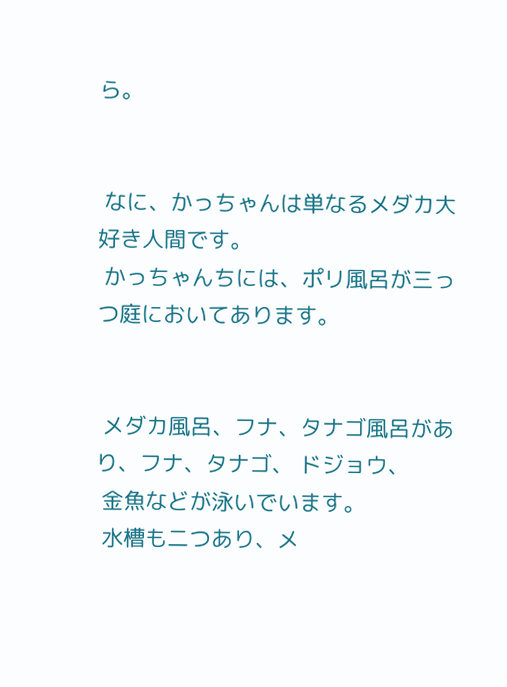ら。


 なに、かっちゃんは単なるメダカ大好き人間です。
 かっちゃんちには、ポリ風呂が三っつ庭においてあります。


 メダカ風呂、フナ、タナゴ風呂があり、フナ、タナゴ、 ドジョウ、
 金魚などが泳いでいます。
 水槽も二つあり、メ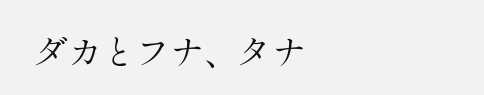ダカとフナ、タナ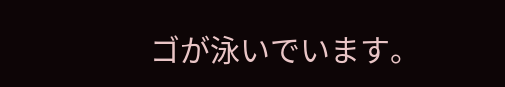ゴが泳いでいます。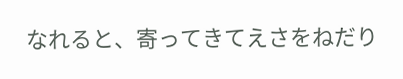なれると、寄ってきてえさをねだり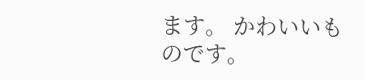ます。 かわいいものです。